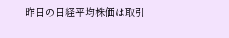昨日の日経平均株価は取引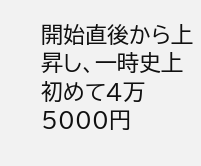開始直後から上昇し、一時史上初めて4万5000円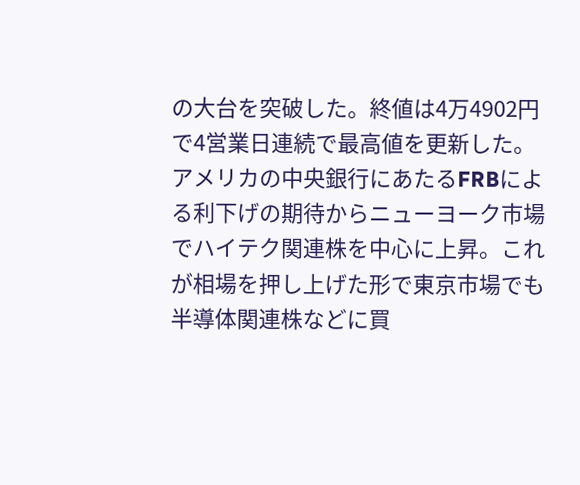の大台を突破した。終値は4万4902円で4営業日連続で最高値を更新した。アメリカの中央銀行にあたるFRBによる利下げの期待からニューヨーク市場でハイテク関連株を中心に上昇。これが相場を押し上げた形で東京市場でも半導体関連株などに買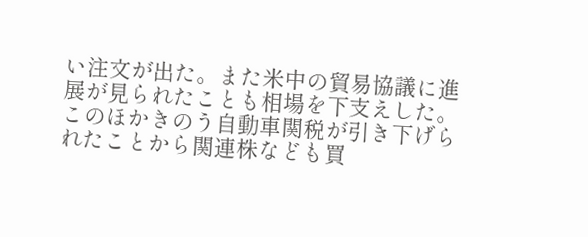い注文が出た。また米中の貿易協議に進展が見られたことも相場を下支えした。このほかきのう自動車関税が引き下げられたことから関連株なども買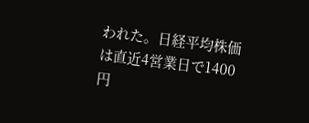われた。日経平均株価は直近4営業日で1400円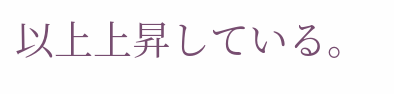以上上昇している。